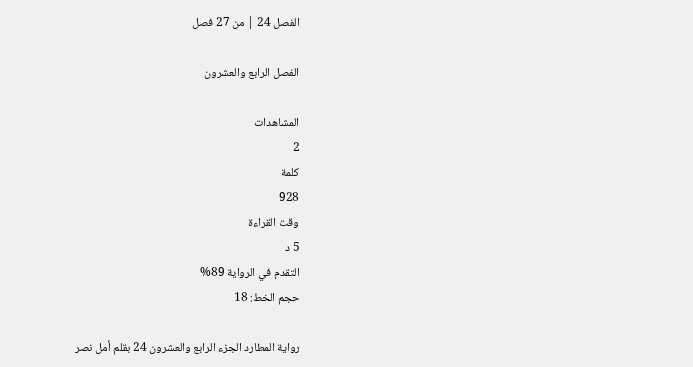الفصل 24 | من 27 فصل

الفصل الرابع والعشرون

المشاهدات
2
كلمة
928
وقت القراءة
5 د
التقدم في الرواية 89%
حجم الخط: 18

رواية المطارد الجزء الرابع والعشرون 24 بقلم أمل نصر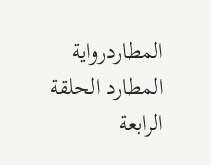المطاردرواية المطارد الحلقة الرابعة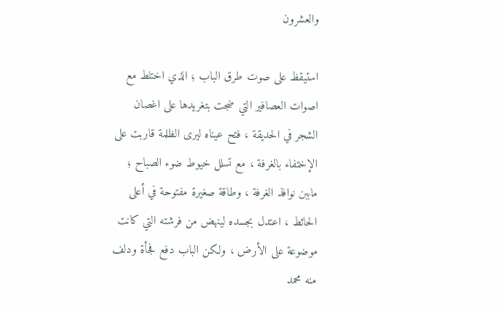والعشرون

استيقظ على صوت طرق الباب ؛ الذي اختلط مع اصوات العصافير التي ضجت بتغريدها على اغصان الشجر في الحديقة ، فتح عيناه ليرى الظلمة قاربت على الإختفاء بالغرفة ، مع تسلل خيوط ضوء الصباح ؛ ماببن نوافذ الغرفة ، وطاقة صغيرة مفتوحة في أعلى الحائط ، اعتدل بجسده لينهض من فرشته التي كانت موضوعة على الأرض ، ولكن الباب دفع فجأة ودلف منه محمد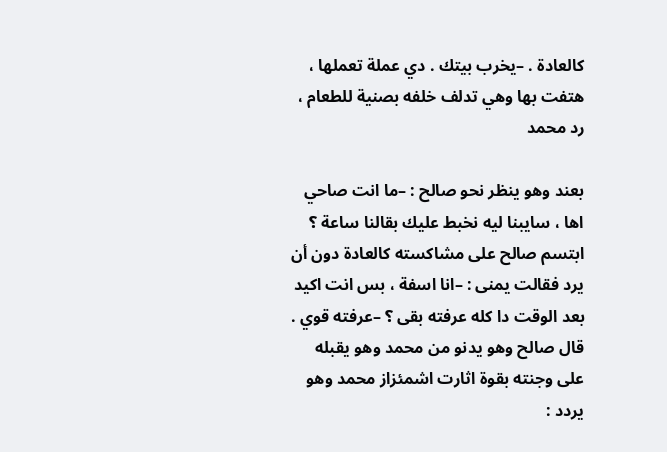كالعادة . –يخرب بيتك . دي عملة تعملها ، هتفت بها وهي تدلف خلفه بصنية للطعام ، رد محمد

بعند وهو ينظر نحو صالح : –ما انت صاحي اها ، سايبنا ليه نخبط عليك بقالنا ساعة ؟ ابتسم صالح على مشاكسته كالعادة دون أن يرد فقالت يمنى : –انا اسفة ، بس انت اكيد بعد الوقت دا كله عرفته بقى ؟ –عرفته قوي . قال صالح وهو يدنو من محمد وهو يقبله على وجنته بقوة اثارت اشمئزاز محمد وهو يردد :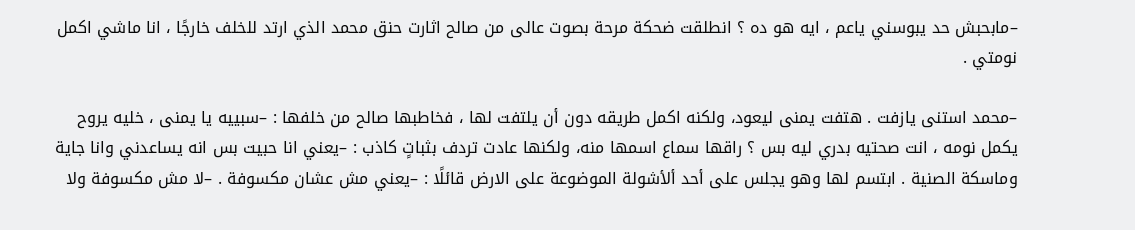–مابحبش حد يبوسني ياعم ، ايه هو ده ؟ انطلقت ضحكة مرحة بصوت عالى من صالح اثارت حنق محمد الذي ارتد للخلف خارجًا ، انا ماشي اكمل نومتي .

–محمد استنى يازفت . هتفت يمنى ليعود، ولكنه اكمل طريقه دون أن يلتفت لها ، فخاطبها صالح من خلفها : –سبييه يا يمنى ، خليه يروح يكمل نومه ، انت صحتيه بدري ليه بس ؟ راقها سماع اسمها منه، ولكنها عادت تردف بثباتٍ كاذب : –يعني انا حبيت بس انه يساعدني وانا جاية وماسكة الصنية . ابتسم لها وهو يجلس على أحد ألأشولة الموضوعة على الارض قائلًا : –يعني مش عشان مكسوفة . –لا مش مكسوفة ولا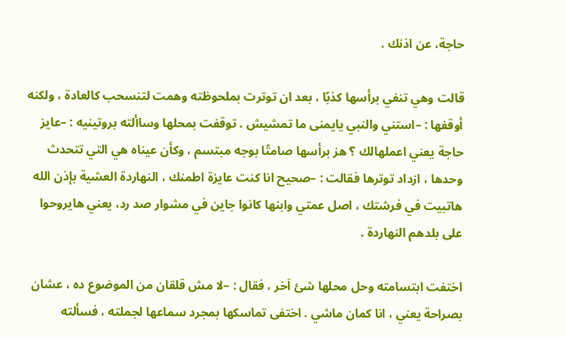حاجة، عن اذنك .

قالت وهي تنفي برأسها كذبًا ، بعد ان توترت بملحوظته وهمت لتنسحب كالعادة ، ولكنه أوقفها : –استني والنبي يايمنى ما تمشيش . توقفت بمحلها وساألته بروتينيه : –عايز حاجة يعني اعملهالك ؟ هز برأسها صامتًا بوجه مبتسم ، وكأن عيناه هي التي تتحدث وحدها ، ازداد توترها فقالت : –صحيح انا كنت عايزة اطمنك ، النهاردة العشية بإذن الله هاتبيت في فرشتك ، اصل عمتي وابنها كانوا جاين في مشوار صد رد، يعني هايروحوا على بلدهم النهاردة .

اختفت ابتسامته وحل محلها شئ اَخر ، فقال : –لا مش قلقان من الموضوع ده ، عشان بصراحة يعني ، انا كمان ماشي . اختفى تماسكها بمجرد سماعها لجملته ، فسألته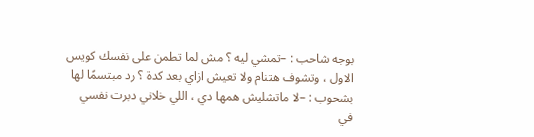بوجه شاحب : –تمشي ليه ؟ مش لما تطمن على نفسك كويس الاول ، وتشوف هتنام ولا تعيش ازاي بعد كدة ؟ رد مبتسمًا لها بشحوب : –لا ماتشليش همها دي ، اللي خلاني دبرت نفسي في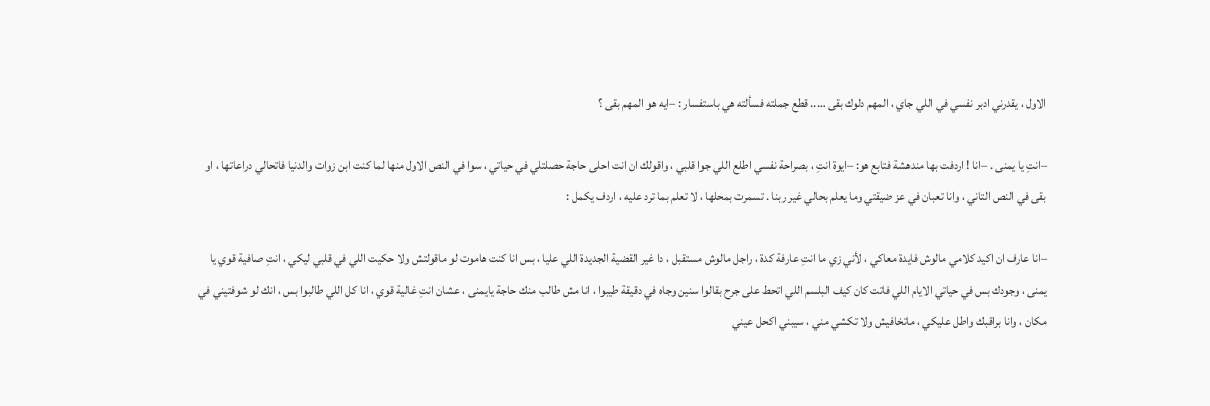الاول ، يقدرني ادبر نفسي في اللي جاي ، المهم دلوك بقى ….. قطع جملته فسألته هي باستفسار : –ايه هو المهم بقى ؟

–انتِ يا يمنى . –انا ! اردفت بها مندهشة فتابع هو: –ايوة انتِ ، بصراحة نفسي اطلع اللي جوا قلبي ، واقولك ان انت احلى حاجة حصلتلي في حياتي ، سوا في النص الاول منها لما كنت ابن زوات والدنيا فاتحالي دراعاتها ، او بقى في النص التاني ، وانا تعبان في عز ضيقتي وما يعلم بحالي غير ربنا . تسمرت بمحلها ، لا تعلم بما ترد عليه ، اردف يكمل :

–انا عارف ان اكيد كلامي مالوش فايدة معاكي ، لأني زي ما انتِ عارفة كدة ، راجل مالوش مستقبل ، دا غير القضية الجديدة اللي عليا ، بس انا كنت هاموت لو ماقولتش ولا حكيت اللي في قلبي ليكي ، انتِ صافية قوي يا يمنى ، وجودك بس في حياتي الايام اللي فاتت كان كيف البلسم اللي اتحط على جرح بقالوا سنين وجاه في دقيقة طيبوا ، انا مش طالب منك حاجة يايمنى ، عشان انتِ غالية قوي ، انا كل اللي طالبوا بس ، انك لو شوفتيني في مكان ، وانا براقبك واطل عليكي ، ماتخافيش ولا تكشي مني ، سيبني اكحل عيني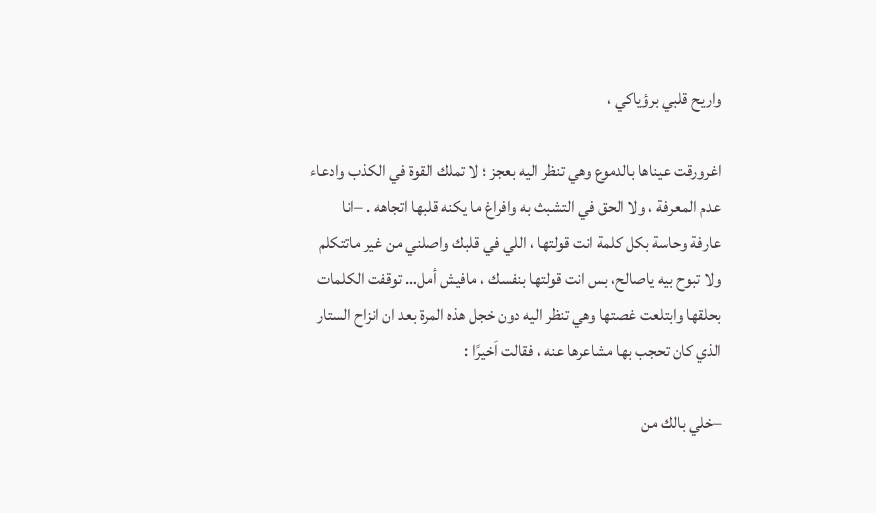واريح قلبي برؤياكي ،

اغرورقت عيناها بالدموع وهي تنظر اليه بعجز ؛ لا تملك القوة في الكذب وادعاء عدم المعرفة ، ولا الحق في التشبث به وافراغ ما يكنه قلبها اتجاهه . –انا عارفة وحاسة بكل كلمة انت قولتها ، اللي في قلبك واصلني من غير ماتتكلم ولا تبوح بيه ياصالح، بس انت قولتها بنفسك ، مافيش أمل… توقفت الكلمات بحلقها وابتلعت غصتها وهي تنظر اليه دون خجل هذه المرة بعد ان انزاح الستار الذي كان تحجب بها مشاعرها عنه ، فقالت اَخيرًا :

–خلي بالك من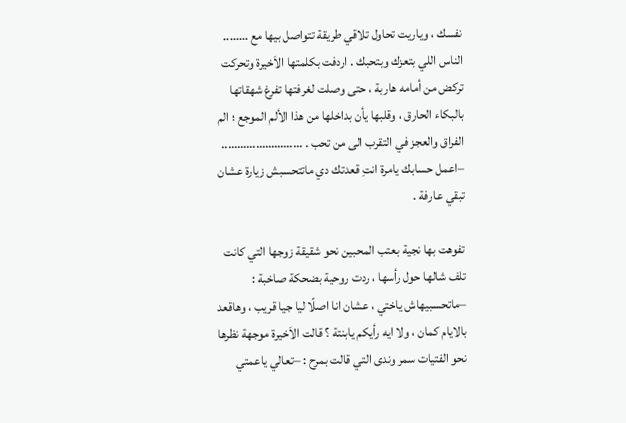نفسك ، وياريت تحاول تلاقي طريقة تتواصل بيها مع …….. الناس اللي بتعزك وبتحبك . اردفت بكلمتها الاَخيرة وتحركت تركض من أمامه هاربة ، حتى وصلت لغرفتها تفرغ شهقاتها بالبكاء الحارق ، وقلبها يأن بداخلها من هذا الألم الموجع ؛ الم الفراق والعجز في التقرب الى من تحب . …………………….. –اعمل حسابك يامرة انتِ قعدتك دي ماتتحسبش زيارة عشان تبقي عارفة .

تفوهت بها نجية بعتب المحبين نحو شقيقة زوجها التي كانت تلف شالها حول رأسها ، ردت روحية بضحكة صاخبة : –ماتحسبيهاش ياختي ، عشان انا اصلًا ليا جيا قريب ، وهاقعد بالايام كمان ، ولا ايه رأيكم يابنتة ؟ قالت الاَخيرة موجهة نظرها نحو الفتيات سمر وندى التي قالت بمرح : –تعالي ياعمتي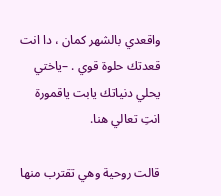واقعدي بالشهر كمان ، دا انت قعدتك حلوة قوي . –ياختي يحلي دنياتك يابت ياقمورة انتِ تعالي هنا.

قالت روحية وهي تقترب منها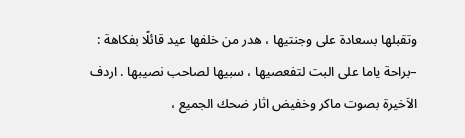وتقبلها بسعادة على وجنتيها ، هدر من خلفها عيد قائلًا بفكاهة : –براحة ياما على البت لتفعصيها ، سبيها لصاحب نصيبها . اردف الاَخيرة بصوت ماكر وخفيض اثار ضحك الجميع ،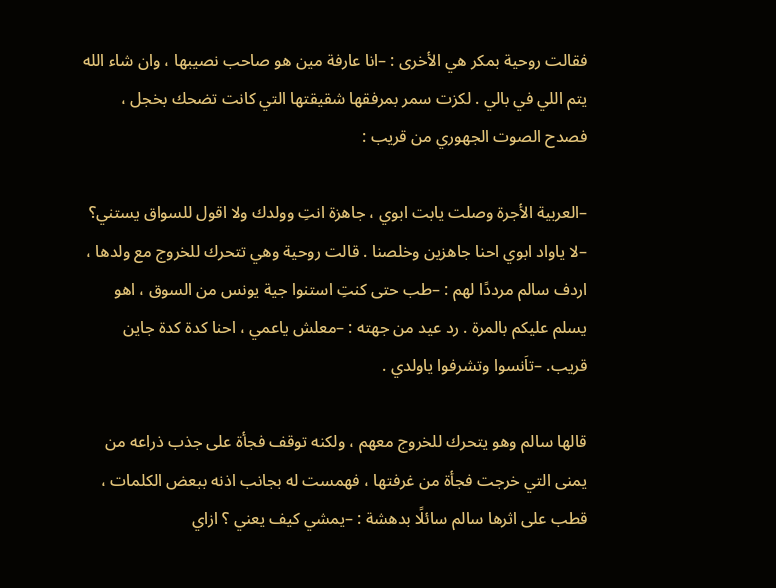فقالت روحية بمكر هي الأخرى : –انا عارفة مين هو صاحب نصيبها ، وان شاء الله يتم اللي في بالي . لكزت سمر بمرفقها شقيقتها التي كانت تضحك بخجل ، فصدح الصوت الجهوري من قريب :

–العربية الأجرة وصلت يابت ابوي ، جاهزة انتِ وولدك ولا اقول للسواق يستني؟ –لا ياواد ابوي احنا جاهزين وخلصنا . قالت روحية وهي تتحرك للخروج مع ولدها ، اردف سالم مرددًا لهم : –طب حتى كنتِ استنوا جية يونس من السوق ، اهو يسلم عليكم بالمرة . رد عيد من جهته : –معلش ياعمي ، احنا كدة كدة جاين قريب. –تاَنسوا وتشرفوا ياولدي .

قالها سالم وهو يتحرك للخروج معهم ، ولكنه توقف فجأة على جذب ذراعه من يمنى التي خرجت فجأة من غرفتها ، فهمست له بجانب اذنه ببعض الكلمات ، قطب على اثرها سالم سائلًا بدهشة : –يمشي كيف يعني ؟ ازاي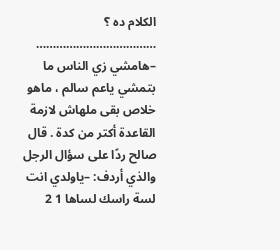الكلام ده ؟ ……………………………… –هامشي زي الناس ما بتمشي ياعم سالم ، ماهو خلاص بقى ملهاش لازمة القاعدة أكتر من كدة . قال صالح ردًا على سؤال الرجل والذي أردف: –ياولدي انت لسة راسك لساها 1 2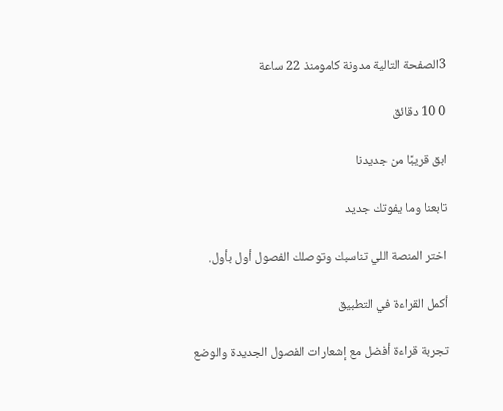3الصفحة التالية مدونة كامومنذ 22 ساعة

0 10 دقائق

ابق قريبًا من جديدنا

تابعنا وما يفوتك جديد

اختر المنصة اللي تناسبك وتوصلك الفصول أول بأول.

أكمل القراءة في التطبيق

تجربة قراءة أفضل مع إشعارات الفصول الجديدة والوضع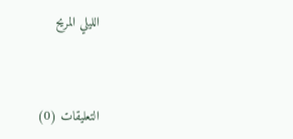الليلي المريح



التعليقات (0)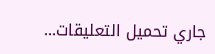جاري تحميل التعليقات...